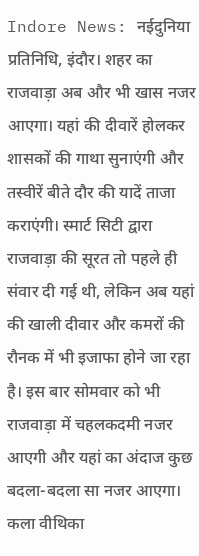Indore News: नईदुनिया प्रतिनिधि, इंदौर। शहर का राजवाड़ा अब और भी खास नजर आएगा। यहां की दीवारें होलकर शासकों की गाथा सुनाएंगी और तस्वीरें बीते दौर की यादें ताजा कराएंगी। स्मार्ट सिटी द्वारा राजवाड़ा की सूरत तो पहले ही संवार दी गई थी, लेकिन अब यहां की खाली दीवार और कमरों की रौनक में भी इजाफा होने जा रहा है। इस बार सोमवार को भी राजवाड़ा में चहलकदमी नजर आएगी और यहां का अंदाज कुछ बदला-बदला सा नजर आएगा।
कला वीथिका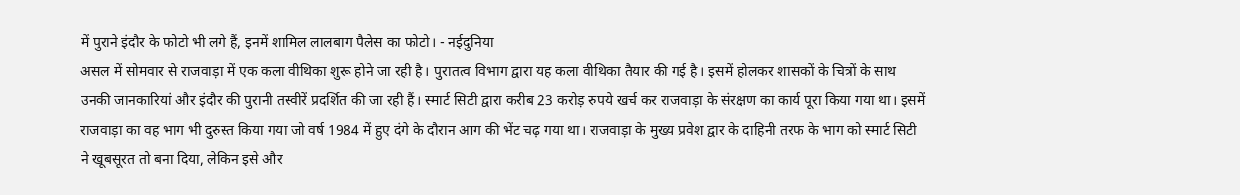में पुराने इंदौर के फोटो भी लगे हैं, इनमें शामिल लालबाग पैलेस का फोटो। - नईदुनिया
असल में सोमवार से राजवाड़ा में एक कला वीथिका शुरू होने जा रही है। पुरातत्व विभाग द्वारा यह कला वीथिका तैयार की गई है। इसमें होलकर शासकों के चित्रों के साथ उनकी जानकारियां और इंदौर की पुरानी तस्वीरें प्रदर्शित की जा रही हैं। स्मार्ट सिटी द्वारा करीब 23 करोड़ रुपये खर्च कर राजवाड़ा के संरक्षण का कार्य पूरा किया गया था। इसमें राजवाड़ा का वह भाग भी दुरुस्त किया गया जो वर्ष 1984 में हुए दंगे के दौरान आग की भेंट चढ़ गया था। राजवाड़ा के मुख्य प्रवेश द्वार के दाहिनी तरफ के भाग को स्मार्ट सिटी ने खूबसूरत तो बना दिया, लेकिन इसे और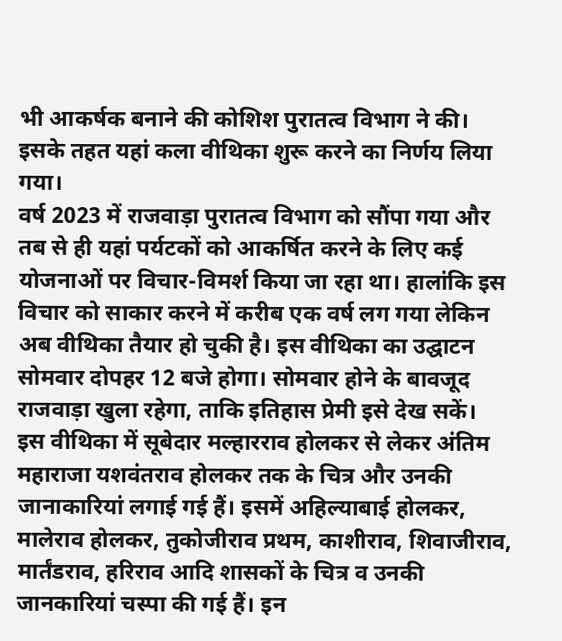भी आकर्षक बनाने की कोशिश पुरातत्व विभाग ने की। इसके तहत यहां कला वीथिका शुरू करने का निर्णय लिया गया।
वर्ष 2023 में राजवाड़ा पुरातत्व विभाग को सौंपा गया और तब से ही यहां पर्यटकों को आकर्षित करने के लिए कई योजनाओं पर विचार-विमर्श किया जा रहा था। हालांकि इस विचार को साकार करने में करीब एक वर्ष लग गया लेकिन अब वीथिका तैयार हो चुकी है। इस वीथिका का उद्घाटन सोमवार दोपहर 12 बजे होगा। सोमवार होने के बावजूद राजवाड़ा खुला रहेगा, ताकि इतिहास प्रेमी इसे देख सकें।
इस वीथिका में सूबेदार मल्हारराव होलकर से लेकर अंतिम महाराजा यशवंतराव होलकर तक के चित्र और उनकी जानाकारियां लगाई गई हैं। इसमें अहिल्याबाई होलकर, मालेराव होलकर, तुकोजीराव प्रथम, काशीराव, शिवाजीराव, मार्तंडराव, हरिराव आदि शासकों के चित्र व उनकी जानकारियां चस्पा की गई हैं। इन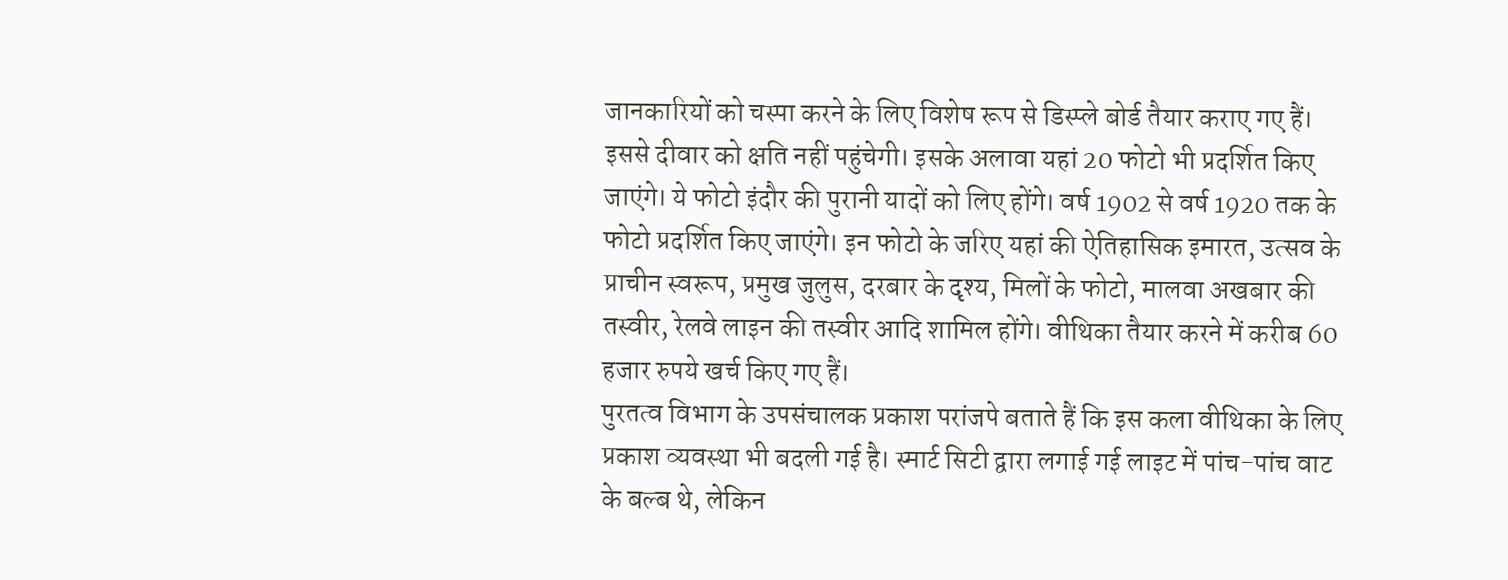जानकारियों को चस्पा करने के लिए विशेष रूप से डिस्प्ले बोर्ड तैयार कराए गए हैं। इससे दीवार को क्षति नहीं पहुंचेगी। इसके अलावा यहां 20 फोटो भी प्रदर्शित किए जाएंगे। ये फोटो इंदौर की पुरानी यादों को लिए होंगे। वर्ष 1902 से वर्ष 1920 तक के फोटो प्रदर्शित किए जाएंगे। इन फोटो के जरिए यहां की ऐतिहासिक इमारत, उत्सव के प्राचीन स्वरूप, प्रमुख जुलुस, दरबार के दृश्य, मिलों के फोटो, मालवा अखबार की तस्वीर, रेलवे लाइन की तस्वीर आदि शामिल होंगे। वीथिका तैयार करने में करीब 60 हजार रुपये खर्च किए गए हैं।
पुरतत्व विभाग के उपसंचालक प्रकाश परांजपे बताते हैं कि इस कला वीथिका के लिए प्रकाश व्यवस्था भी बदली गई है। स्मार्ट सिटी द्वारा लगाई गई लाइट में पांच-पांच वाट के बल्ब थे, लेकिन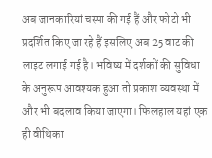अब जानकारियां चस्पा की गई हैं और फोटो भी प्रदर्शित किए जा रहे हैं इसलिए अब 25 वाट की लाइट लगाई गई है। भविष्य में दर्शकों की सुविधा के अनुरूप आवश्यक हुआ तो प्रकाश व्यवस्था में और भी बदलाव किया जाएगा। फिलहाल यहां एक ही वीथिका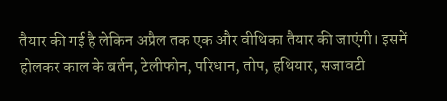तैयार की गई है लेकिन अप्रैल तक एक और वीथिका तैयार की जाएंगी। इसमें होलकर काल के बर्तन, टेलीफोन, परिधान, तोप, हथियार, सजावटी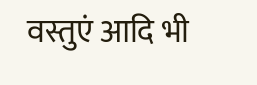वस्तुएं आदि भी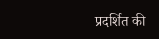प्रदर्शित की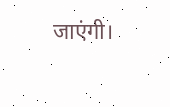जाएंगी।